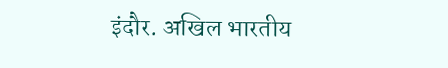इंदौर. अखिल भारतीय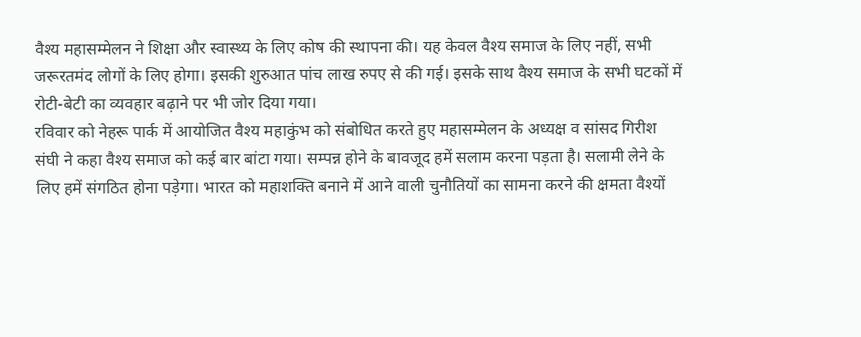वैश्य महासम्मेलन ने शिक्षा और स्वास्थ्य के लिए कोष की स्थापना की। यह केवल वैश्य समाज के लिए नहीं, सभी जरूरतमंद लोगों के लिए होगा। इसकी शुरुआत पांच लाख रुपए से की गई। इसके साथ वैश्य समाज के सभी घटकों में रोटी-बेटी का व्यवहार बढ़ाने पर भी जोर दिया गया।
रविवार को नेहरू पार्क में आयोजित वैश्य महाकुंभ को संबोधित करते हुए महासम्मेलन के अध्यक्ष व सांसद गिरीश संघी ने कहा वैश्य समाज को कई बार बांटा गया। सम्पन्न होने के बावजूद हमें सलाम करना पड़ता है। सलामी लेने के लिए हमें संगठित होना पड़ेगा। भारत को महाशक्ति बनाने में आने वाली चुनौतियों का सामना करने की क्षमता वैश्यों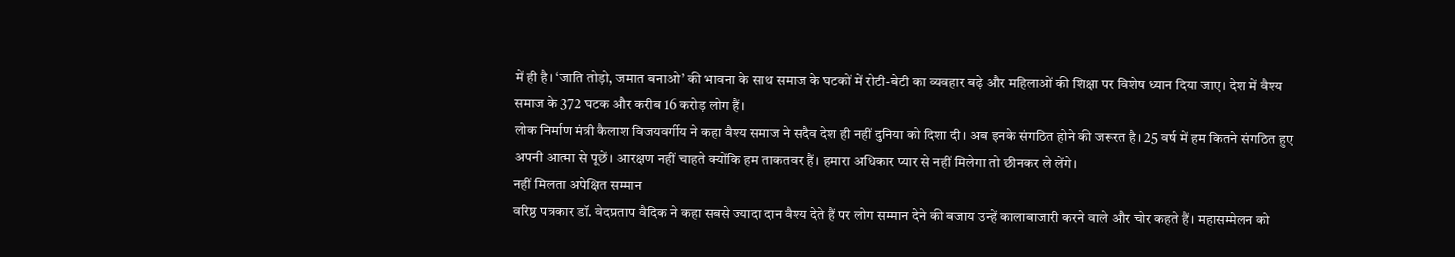में ही है। ‘जाति तोड़ो, जमात बनाओ’ की भावना के साथ समाज के घटकों में रोटी-बेटी का व्यवहार बढ़े और महिलाओं की शिक्षा पर विशेष ध्यान दिया जाए। देश में वैश्य समाज के 372 घटक और करीब 16 करोड़ लोग हैं।
लोक निर्माण मंत्री कैलाश विजयवर्गीय ने कहा वैश्य समाज ने सदैव देश ही नहीं दुनिया को दिशा दी। अब इनके संगठित होने की जरूरत है। 25 वर्ष में हम कितने संगठित हुए अपनी आत्मा से पूछें। आरक्षण नहीं चाहते क्योंकि हम ताकतवर हैं। हमारा अधिकार प्यार से नहीं मिलेगा तो छीनकर ले लेंगे।
नहीं मिलता अपेक्षित सम्मान
वरिष्ठ पत्रकार डॉ. वेदप्रताप वैदिक ने कहा सबसे ज्यादा दान वैश्य देते हैं पर लोग सम्मान देने की बजाय उन्हें कालाबाजारी करने वाले और चोर कहते हैं। महासम्मेलन को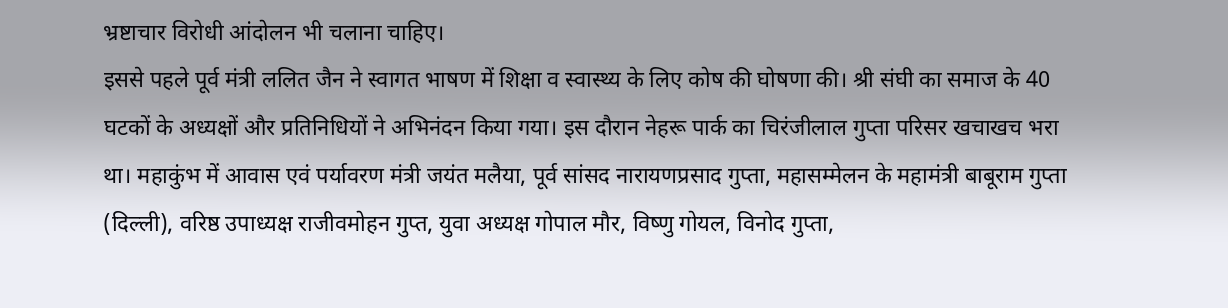भ्रष्टाचार विरोधी आंदोलन भी चलाना चाहिए।
इससे पहले पूर्व मंत्री ललित जैन ने स्वागत भाषण में शिक्षा व स्वास्थ्य के लिए कोष की घोषणा की। श्री संघी का समाज के 40 घटकों के अध्यक्षों और प्रतिनिधियों ने अभिनंदन किया गया। इस दौरान नेहरू पार्क का चिरंजीलाल गुप्ता परिसर खचाखच भरा था। महाकुंभ में आवास एवं पर्यावरण मंत्री जयंत मलैया, पूर्व सांसद नारायणप्रसाद गुप्ता, महासम्मेलन के महामंत्री बाबूराम गुप्ता (दिल्ली), वरिष्ठ उपाध्यक्ष राजीवमोहन गुप्त, युवा अध्यक्ष गोपाल मौर, विष्णु गोयल, विनोद गुप्ता,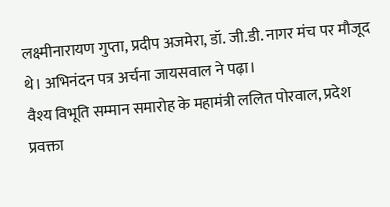लक्ष्मीनारायण गुप्ता, प्रदीप अजमेरा, डॉ. जी.डी. नागर मंच पर मौजूद थे। अभिनंदन पत्र अर्चना जायसवाल ने पढ़ा।
वैश्य विभूति सम्मान समारोह के महामंत्री ललित पोरवाल, प्रदेश प्रवक्ता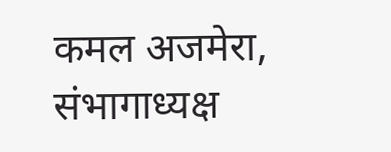कमल अजमेरा, संभागाध्यक्ष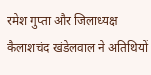रमेश गुप्ता और जिलाध्यक्ष कैलाशचंद खंडेलवाल ने अतिथियों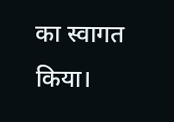का स्वागत किया।